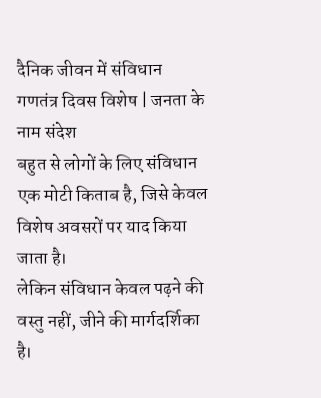दैनिक जीवन में संविधान
गणतंत्र दिवस विशेष | जनता के नाम संदेश
बहुत से लोगों के लिए संविधान एक मोटी किताब है, जिसे केवल विशेष अवसरों पर याद किया जाता है।
लेकिन संविधान केवल पढ़ने की वस्तु नहीं, जीने की मार्गदर्शिका है।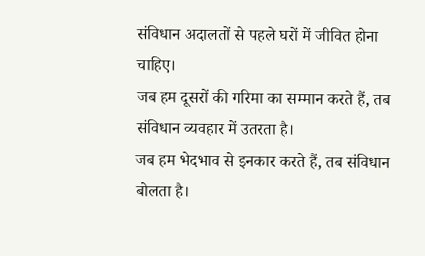संविधान अदालतों से पहले घरों में जीवित होना चाहिए।
जब हम दूसरों की गरिमा का सम्मान करते हैं, तब संविधान व्यवहार में उतरता है।
जब हम भेदभाव से इनकार करते हैं, तब संविधान बोलता है।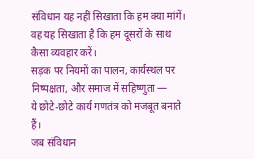संविधान यह नहीं सिखाता कि हम क्या मांगें।
वह यह सिखाता है कि हम दूसरों के साथ कैसा व्यवहार करें।
सड़क पर नियमों का पालन, कार्यस्थल पर निष्पक्षता, और समाज में सहिष्णुता —
ये छोटे-छोटे कार्य गणतंत्र को मजबूत बनाते हैं।
जब संविधान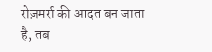रोज़मर्रा की आदत बन जाता है, तब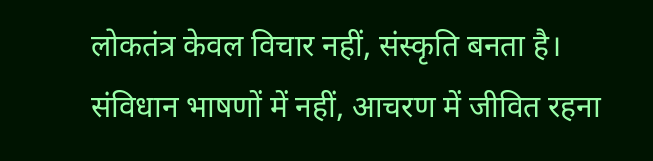लोकतंत्र केवल विचार नहीं, संस्कृति बनता है।
संविधान भाषणों में नहीं, आचरण में जीवित रहना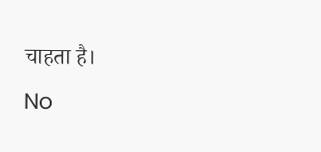चाहता है।
No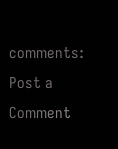comments:
Post a Comment